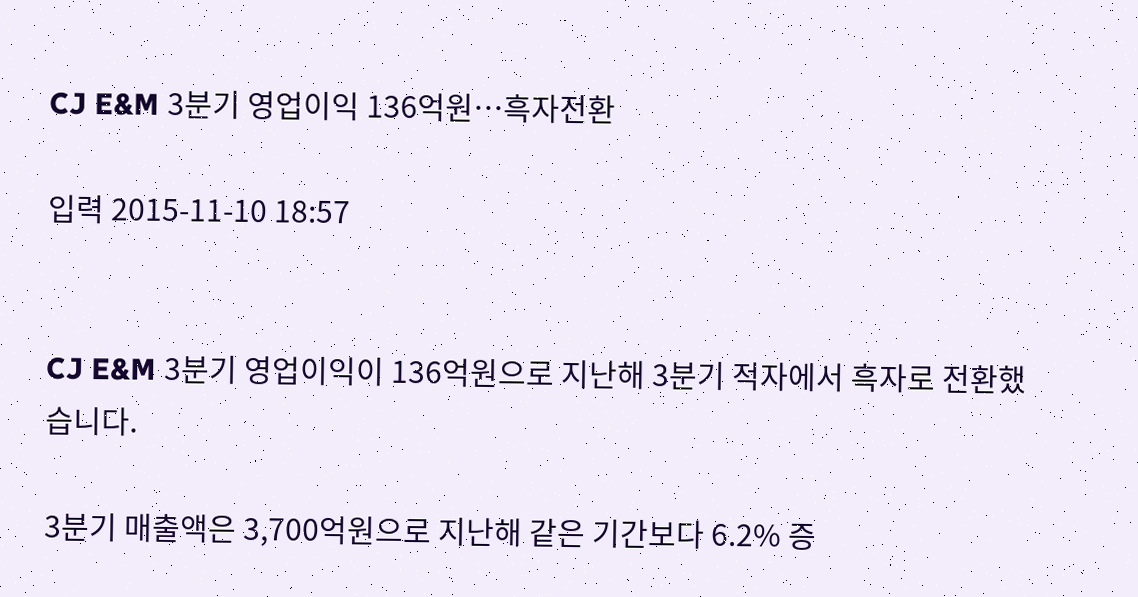CJ E&M 3분기 영업이익 136억원…흑자전환

입력 2015-11-10 18:57


CJ E&M 3분기 영업이익이 136억원으로 지난해 3분기 적자에서 흑자로 전환했습니다.

3분기 매출액은 3,700억원으로 지난해 같은 기간보다 6.2% 증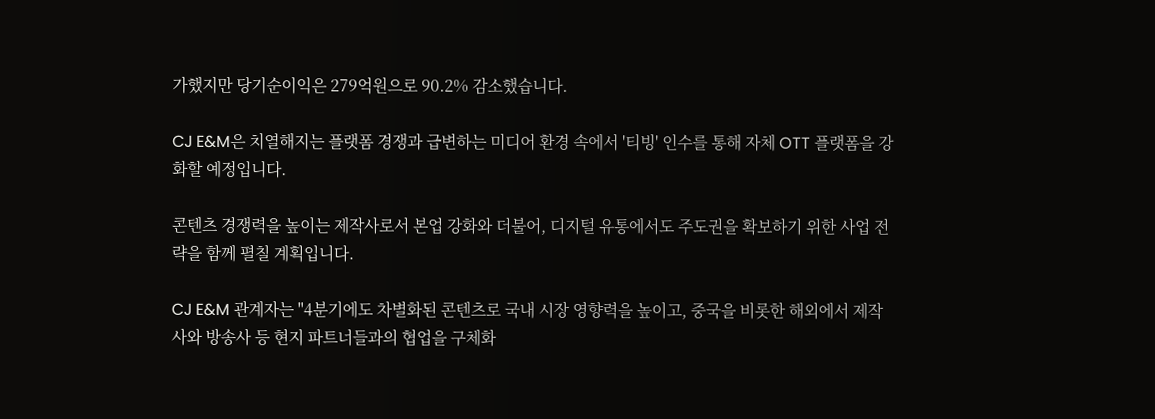가했지만 당기순이익은 279억원으로 90.2% 감소했습니다.

CJ E&M은 치열해지는 플랫폼 경쟁과 급변하는 미디어 환경 속에서 '티빙' 인수를 통해 자체 OTT 플랫폼을 강화할 예정입니다.

콘텐츠 경쟁력을 높이는 제작사로서 본업 강화와 더불어, 디지털 유통에서도 주도권을 확보하기 위한 사업 전략을 함께 펼칠 계획입니다.

CJ E&M 관계자는 "4분기에도 차별화된 콘텐츠로 국내 시장 영향력을 높이고, 중국을 비롯한 해외에서 제작사와 방송사 등 현지 파트너들과의 협업을 구체화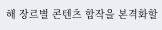해 장르별 콘텐츠 합작을 본격화할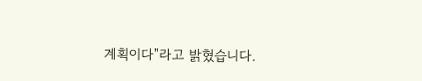계획이다"라고 밝혔습니다.